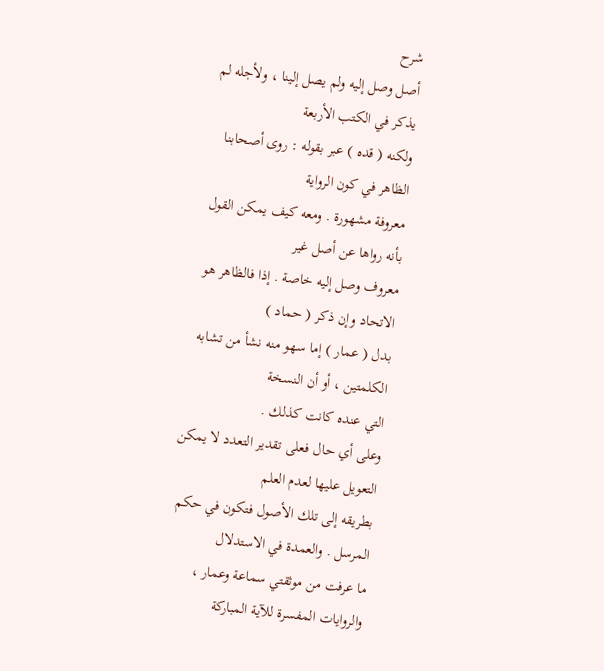شرح
أصل وصل إليه ولم يصل إلينا ، ولأجله لم يذكر في الكتب الأربعة
ولكنه ( قده ) عبر بقوله : روى أصحابنا الظاهر في كون الرواية
معروفة مشهورة . ومعه كيف يمكن القول بأنه رواها عن أصل غير
معروف وصل إليه خاصة . إذا فالظاهر هو الاتحاد وإن ذكر ( حماد )
بدل ( عمار ) إما سهو منه نشأ من تشابه الكلمتين ، أو أن النسخة
التي عنده كانت كذلك .
وعلى أي حال فعلى تقدير التعدد لا يمكن التعويل عليها لعدم العلم
بطريقه إلى تلك الأصول فتكون في حكم المرسل . والعمدة في الاستدلال
ما عرفت من موثقتي سماعة وعمار ، والروايات المفسرة للآية المباركة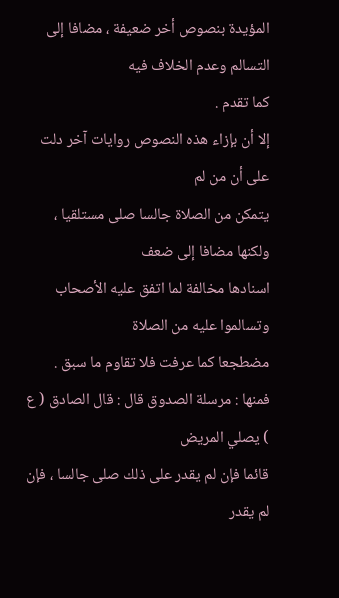المؤيدة بنصوص أخر ضعيفة ، مضافا إلى التسالم وعدم الخلاف فيه
كما تقدم .
إلا أن بإزاء هذه النصوص روايات آخر دلت على أن من لم
يتمكن من الصلاة جالسا صلى مستلقيا ، ولكنها مضافا إلى ضعف
اسنادها مخالفة لما اتفق عليه الأصحاب وتسالموا عليه من الصلاة
مضطجعا كما عرفت فلا تقاوم ما سبق .
فمنها : مرسلة الصدوق قال : قال الصادق ( ع ) يصلي المريض
قائما فإن لم يقدر على ذلك صلى جالسا ، فإن لم يقدر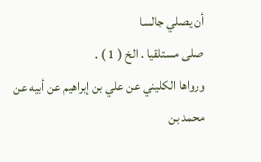أن يصلي جالسا
صلى مستلقيا . الخ ( 1 ) .
ورواها الكليني عن علي بن إبراهيم عن أبيه عن محمد بن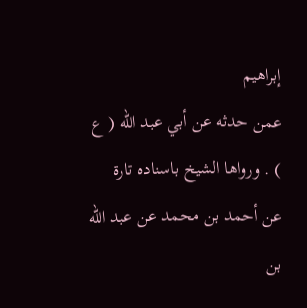إبراهيم
عمن حدثه عن أبي عبد الله ( ع ) . ورواها الشيخ باسناده تارة
عن أحمد بن محمد عن عبد الله بن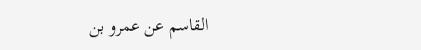القاسم عن عمرو بن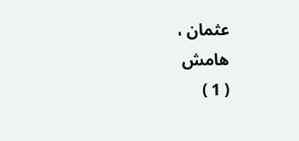عثمان ،
هامش
( 1 )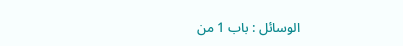الوسائل : باب 1 من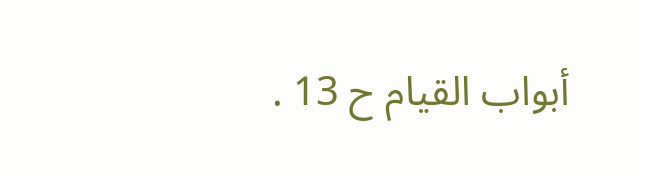أبواب القيام ح 13 .